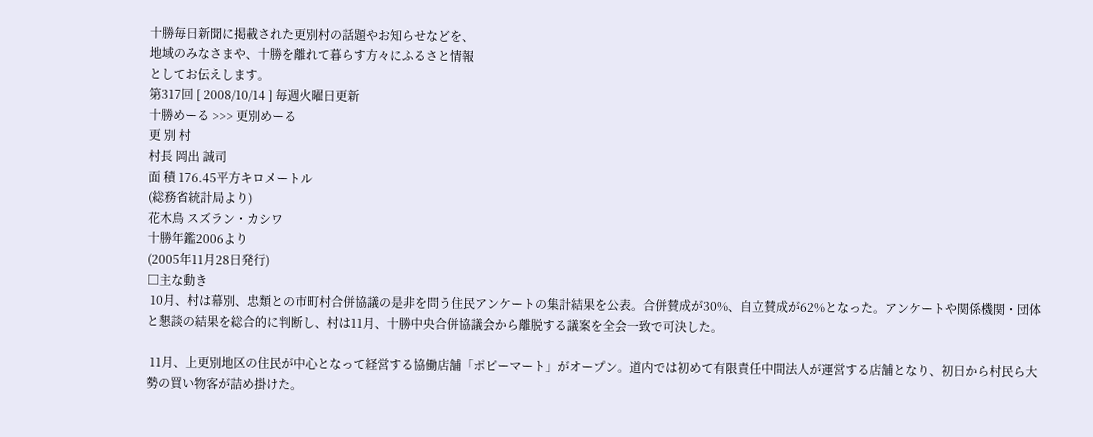十勝毎日新聞に掲載された更別村の話題やお知らせなどを、
地域のみなさまや、十勝を離れて暮らす方々にふるさと情報
としてお伝えします。
第317回 [ 2008/10/14 ] 毎週火曜日更新
十勝めーる >>> 更別めーる
更 別 村
村長 岡出 誠司
面 積 176.45平方キロメートル
(総務省統計局より)
花木鳥 スズラン・カシワ
十勝年鑑2006より
(2005年11月28日発行)
□主な動き
 10月、村は幕別、忠類との市町村合併協議の是非を問う住民アンケートの集計結果を公表。合併賛成が30%、自立賛成が62%となった。アンケートや関係機関・団体と懇談の結果を総合的に判断し、村は11月、十勝中央合併協議会から離脱する議案を全会一致で可決した。

 11月、上更別地区の住民が中心となって経営する協働店舗「ポピーマート」がオープン。道内では初めて有限責任中間法人が運営する店舗となり、初日から村民ら大勢の買い物客が詰め掛けた。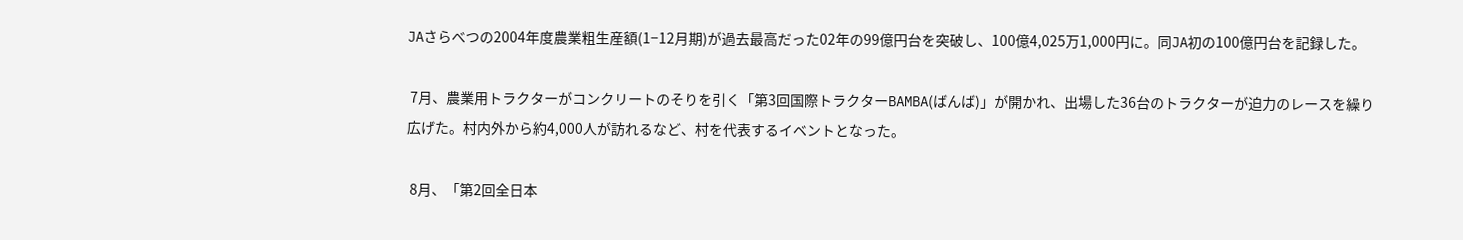JAさらべつの2004年度農業粗生産額(1−12月期)が過去最高だった02年の99億円台を突破し、100億4,025万1,000円に。同JA初の100億円台を記録した。

 7月、農業用トラクターがコンクリートのそりを引く「第3回国際トラクターBAMBA(ばんば)」が開かれ、出場した36台のトラクターが迫力のレースを繰り広げた。村内外から約4,000人が訪れるなど、村を代表するイベントとなった。

 8月、「第2回全日本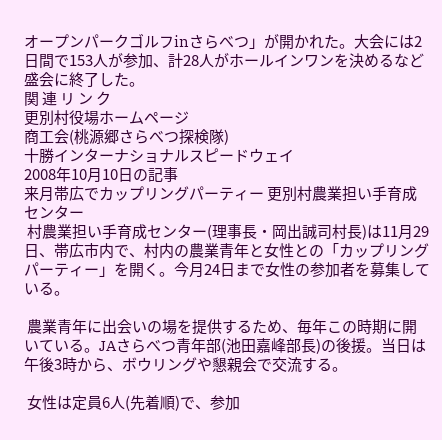オープンパークゴルフinさらべつ」が開かれた。大会には2日間で153人が参加、計28人がホールインワンを決めるなど盛会に終了した。
関 連 リ ン ク
更別村役場ホームページ
商工会(桃源郷さらべつ探検隊)
十勝インターナショナルスピードウェイ
2008年10月10日の記事
来月帯広でカップリングパーティー 更別村農業担い手育成センター
 村農業担い手育成センター(理事長・岡出誠司村長)は11月29日、帯広市内で、村内の農業青年と女性との「カップリングパーティー」を開く。今月24日まで女性の参加者を募集している。

 農業青年に出会いの場を提供するため、毎年この時期に開いている。JAさらべつ青年部(池田嘉峰部長)の後援。当日は午後3時から、ボウリングや懇親会で交流する。

 女性は定員6人(先着順)で、参加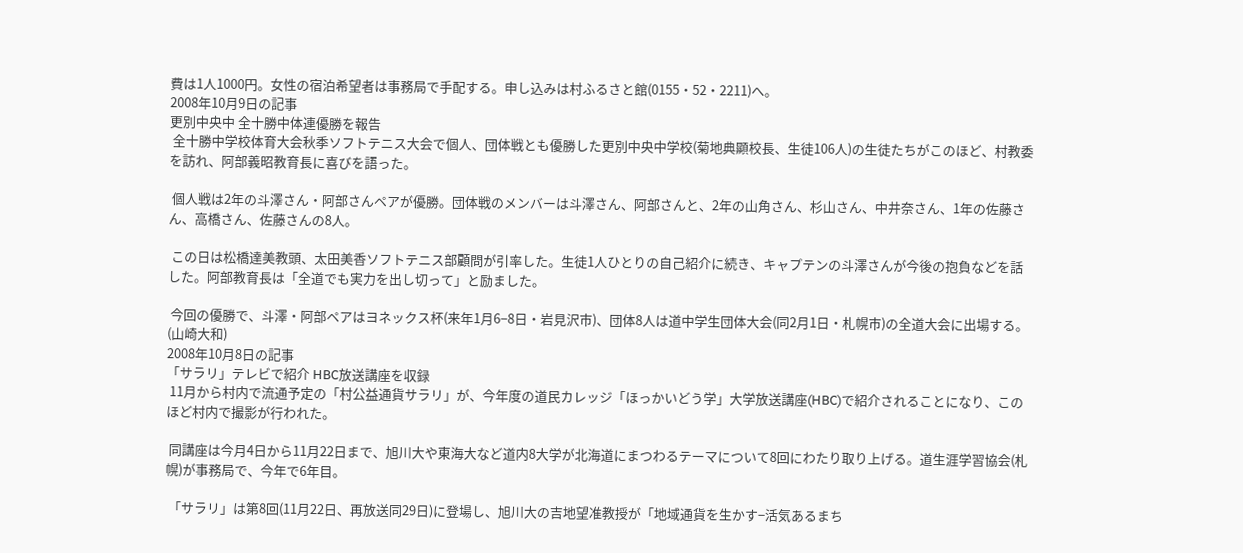費は1人1000円。女性の宿泊希望者は事務局で手配する。申し込みは村ふるさと館(0155・52・2211)へ。
2008年10月9日の記事
更別中央中 全十勝中体連優勝を報告
 全十勝中学校体育大会秋季ソフトテニス大会で個人、団体戦とも優勝した更別中央中学校(菊地典顯校長、生徒106人)の生徒たちがこのほど、村教委を訪れ、阿部義昭教育長に喜びを語った。

 個人戦は2年の斗澤さん・阿部さんペアが優勝。団体戦のメンバーは斗澤さん、阿部さんと、2年の山角さん、杉山さん、中井奈さん、1年の佐藤さん、高橋さん、佐藤さんの8人。

 この日は松橋達美教頭、太田美香ソフトテニス部顧問が引率した。生徒1人ひとりの自己紹介に続き、キャプテンの斗澤さんが今後の抱負などを話した。阿部教育長は「全道でも実力を出し切って」と励ました。

 今回の優勝で、斗澤・阿部ペアはヨネックス杯(来年1月6−8日・岩見沢市)、団体8人は道中学生団体大会(同2月1日・札幌市)の全道大会に出場する。(山崎大和)
2008年10月8日の記事
「サラリ」テレビで紹介 HBC放送講座を収録
 11月から村内で流通予定の「村公益通貨サラリ」が、今年度の道民カレッジ「ほっかいどう学」大学放送講座(HBC)で紹介されることになり、このほど村内で撮影が行われた。

 同講座は今月4日から11月22日まで、旭川大や東海大など道内8大学が北海道にまつわるテーマについて8回にわたり取り上げる。道生涯学習協会(札幌)が事務局で、今年で6年目。

 「サラリ」は第8回(11月22日、再放送同29日)に登場し、旭川大の吉地望准教授が「地域通貨を生かす−活気あるまち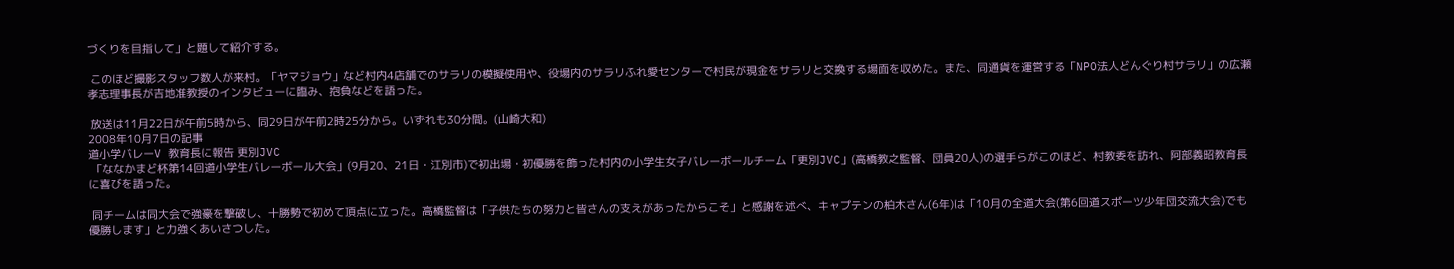づくりを目指して」と題して紹介する。

 このほど撮影スタッフ数人が来村。「ヤマジョウ」など村内4店舗でのサラリの模擬使用や、役場内のサラリふれ愛センターで村民が現金をサラリと交換する場面を収めた。また、同通貨を運営する「NPO法人どんぐり村サラリ」の広瀬孝志理事長が吉地准教授のインタビューに臨み、抱負などを語った。

 放送は11月22日が午前5時から、同29日が午前2時25分から。いずれも30分間。(山崎大和)
2008年10月7日の記事
道小学バレーV 教育長に報告 更別JVC
 「ななかまど杯第14回道小学生バレーボール大会」(9月20、21日・江別市)で初出場・初優勝を飾った村内の小学生女子バレーボールチーム「更別JVC」(高橋教之監督、団員20人)の選手らがこのほど、村教委を訪れ、阿部義昭教育長に喜びを語った。

 同チームは同大会で強豪を撃破し、十勝勢で初めて頂点に立った。高橋監督は「子供たちの努力と皆さんの支えがあったからこそ」と感謝を述べ、キャプテンの柏木さん(6年)は「10月の全道大会(第6回道スポーツ少年団交流大会)でも優勝します」と力強くあいさつした。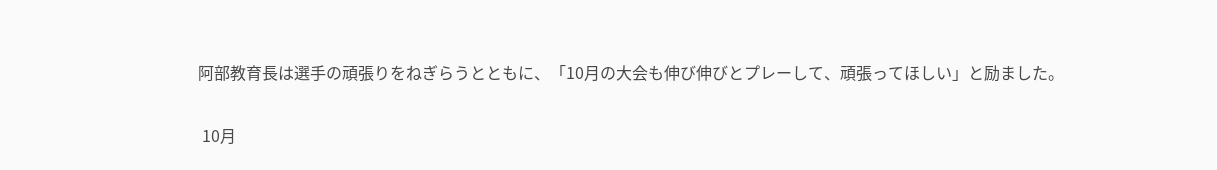阿部教育長は選手の頑張りをねぎらうとともに、「10月の大会も伸び伸びとプレーして、頑張ってほしい」と励ました。

 10月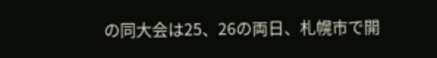の同大会は25、26の両日、札幌市で開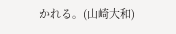かれる。(山崎大和)